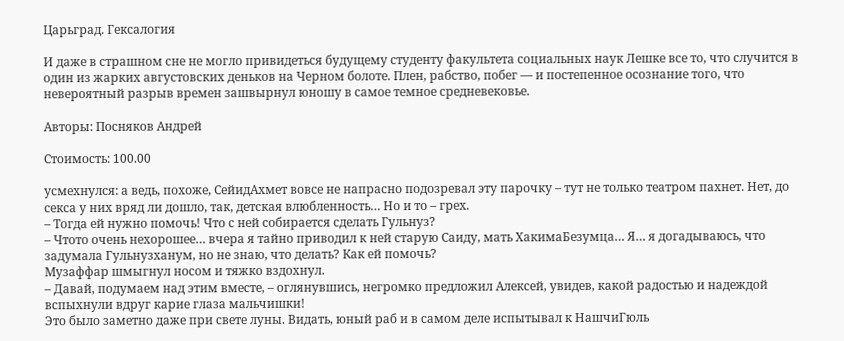Царьград. Гексалогия

И даже в страшном сне не могло привидеться будущему студенту факультета социальных наук Лешке все то, что случится в один из жарких августовских деньков на Черном болоте. Плен, рабство, побег — и постепенное осознание того, что невероятный разрыв времен зашвырнул юношу в самое темное средневековье.

Авторы: Посняков Андрей

Стоимость: 100.00

усмехнулся: а ведь, похоже, СейидАхмет вовсе не напрасно подозревал эту парочку – тут не только театром пахнет. Нет, до секса у них вряд ли дошло, так, детская влюбленность… Но и то – грех.
– Тогда ей нужно помочь! Что с ней собирается сделать Гульнуз?
– Чтото очень нехорошее… вчера я тайно приводил к ней старую Саиду, мать ХакимаБезумца… Я… я догадываюсь, что задумала Гульнузханум, но не знаю, что делать? Как ей помочь?
Музаффар шмыгнул носом и тяжко вздохнул.
– Давай, подумаем над этим вместе, – оглянувшись, негромко предложил Алексей, увидев, какой радостью и надеждой вспыхнули вдруг карие глаза мальчишки!
Это было заметно даже при свете луны. Видать, юный раб и в самом деле испытывал к НашчиГюль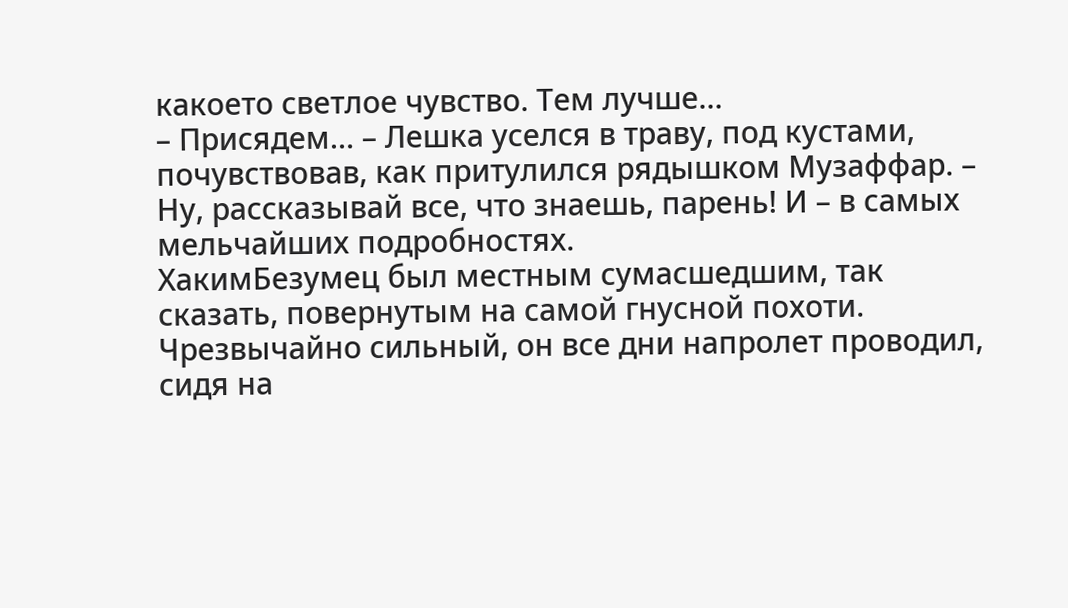какоето светлое чувство. Тем лучше…
– Присядем… – Лешка уселся в траву, под кустами, почувствовав, как притулился рядышком Музаффар. – Ну, рассказывай все, что знаешь, парень! И – в самых мельчайших подробностях.
ХакимБезумец был местным сумасшедшим, так сказать, повернутым на самой гнусной похоти. Чрезвычайно сильный, он все дни напролет проводил, сидя на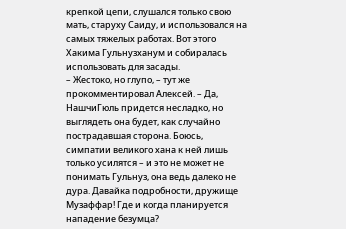крепкой цепи, слушался только свою мать, старуху Саиду, и использовался на самых тяжелых работах. Вот этого Хакима Гульнузханум и собиралась использовать для засады.
– Жестоко, но глупо, – тут же прокомментировал Алексей. – Да, НашчиГюль придется несладко, но выглядеть она будет, как случайно пострадавшая сторона. Боюсь, симпатии великого хана к ней лишь только усилятся – и это не может не понимать Гульнуз, она ведь далеко не дура. Давайка подробности, дружище Музаффар! Где и когда планируется нападение безумца?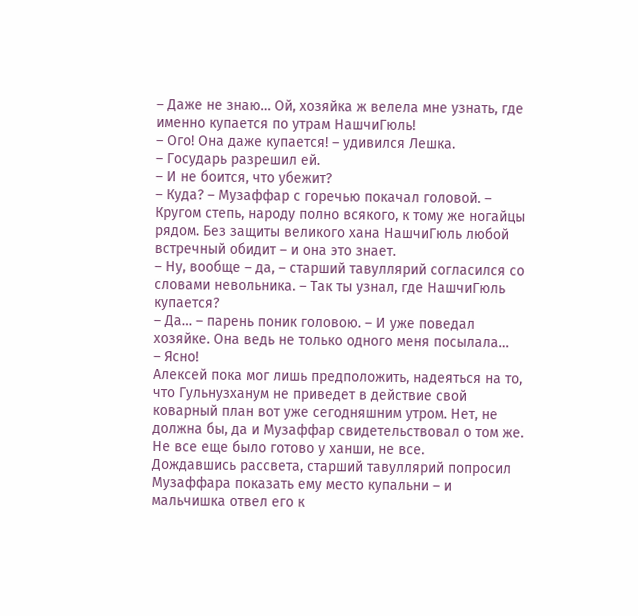– Даже не знаю… Ой, хозяйка ж велела мне узнать, где именно купается по утрам НашчиГюль!
– Ого! Она даже купается! – удивился Лешка.
– Государь разрешил ей.
– И не боится, что убежит?
– Куда? – Музаффар с горечью покачал головой. – Кругом степь, народу полно всякого, к тому же ногайцы рядом. Без защиты великого хана НашчиГюль любой встречный обидит – и она это знает.
– Ну, вообще – да, – старший тавуллярий согласился со словами невольника. – Так ты узнал, где НашчиГюль купается?
– Да… – парень поник головою. – И уже поведал хозяйке. Она ведь не только одного меня посылала…
– Ясно!
Алексей пока мог лишь предположить, надеяться на то, что Гульнузханум не приведет в действие свой коварный план вот уже сегодняшним утром. Нет, не должна бы, да и Музаффар свидетельствовал о том же. Не все еще было готово у ханши, не все.
Дождавшись рассвета, старший тавуллярий попросил Музаффара показать ему место купальни – и мальчишка отвел его к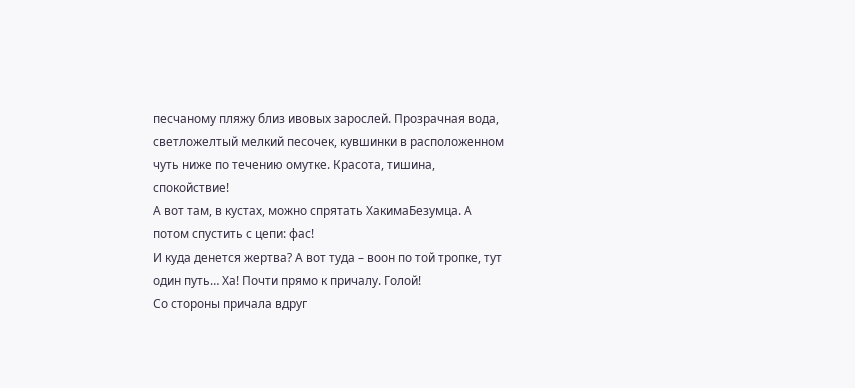песчаному пляжу близ ивовых зарослей. Прозрачная вода, светложелтый мелкий песочек, кувшинки в расположенном чуть ниже по течению омутке. Красота, тишина, спокойствие!
А вот там, в кустах, можно спрятать ХакимаБезумца. А потом спустить с цепи: фас!
И куда денется жертва? А вот туда – воон по той тропке, тут один путь… Ха! Почти прямо к причалу. Голой!
Со стороны причала вдруг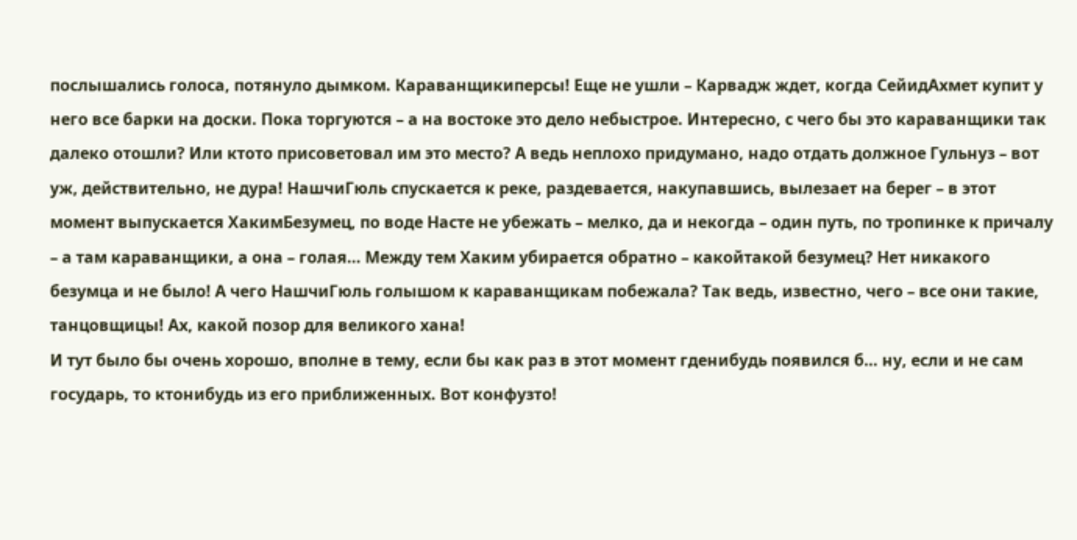послышались голоса, потянуло дымком. Караванщикиперсы! Еще не ушли – Карвадж ждет, когда СейидАхмет купит у него все барки на доски. Пока торгуются – а на востоке это дело небыстрое. Интересно, с чего бы это караванщики так далеко отошли? Или ктото присоветовал им это место? А ведь неплохо придумано, надо отдать должное Гульнуз – вот уж, действительно, не дура! НашчиГюль спускается к реке, раздевается, накупавшись, вылезает на берег – в этот момент выпускается ХакимБезумец, по воде Насте не убежать – мелко, да и некогда – один путь, по тропинке к причалу – а там караванщики, а она – голая… Между тем Хаким убирается обратно – какойтакой безумец? Нет никакого безумца и не было! А чего НашчиГюль голышом к караванщикам побежала? Так ведь, известно, чего – все они такие, танцовщицы! Ах, какой позор для великого хана!
И тут было бы очень хорошо, вполне в тему, если бы как раз в этот момент гденибудь появился б… ну, если и не сам государь, то ктонибудь из его приближенных. Вот конфузто!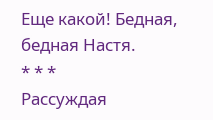Еще какой! Бедная, бедная Настя.
* * *
Рассуждая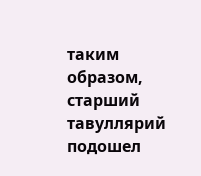таким образом, старший тавуллярий подошел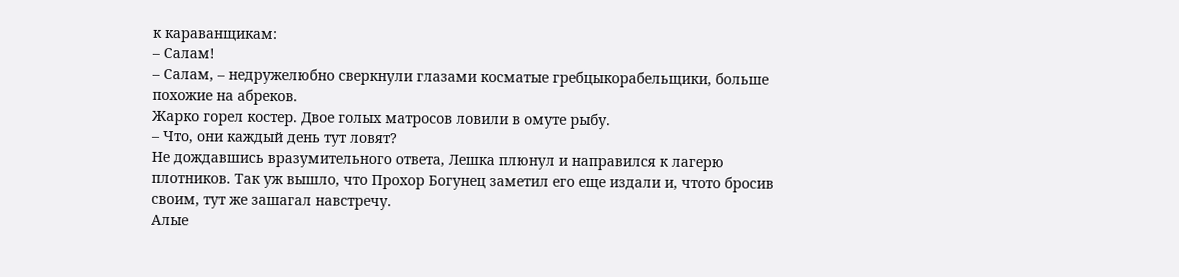к караванщикам:
– Салам!
– Салам, – недружелюбно сверкнули глазами косматые гребцыкорабельщики, больше похожие на абреков.
Жарко горел костер. Двое голых матросов ловили в омуте рыбу.
– Что, они каждый день тут ловят?
Не дождавшись вразумительного ответа, Лешка плюнул и направился к лагерю плотников. Так уж вышло, что Прохор Богунец заметил его еще издали и, чтото бросив своим, тут же зашагал навстречу.
Алые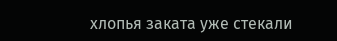хлопья заката уже стекали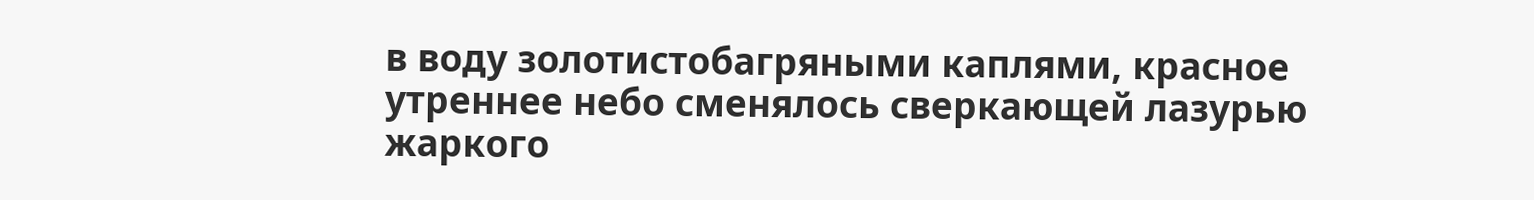в воду золотистобагряными каплями, красное утреннее небо сменялось сверкающей лазурью жаркого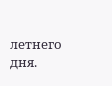летнего дня.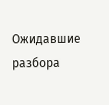Ожидавшие разбора